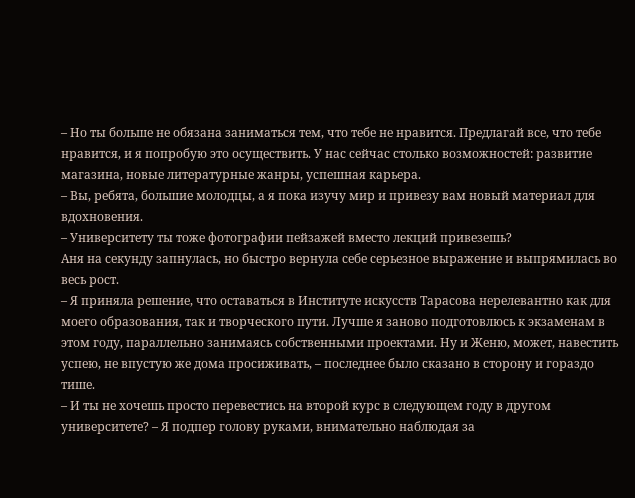– Но ты больше не обязана заниматься тем, что тебе не нравится. Предлагай все, что тебе нравится, и я попробую это осуществить. У нас сейчас столько возможностей: развитие магазина, новые литературные жанры, успешная карьера.
– Вы, ребята, большие молодцы, а я пока изучу мир и привезу вам новый материал для вдохновения.
– Университету ты тоже фотографии пейзажей вместо лекций привезешь?
Аня на секунду запнулась, но быстро вернула себе серьезное выражение и выпрямилась во весь рост.
– Я приняла решение, что оставаться в Институте искусств Тарасова нерелевантно как для моего образования, так и творческого пути. Лучше я заново подготовлюсь к экзаменам в этом году, параллельно занимаясь собственными проектами. Ну и Женю, может, навестить успею, не впустую же дома просиживать, – последнее было сказано в сторону и гораздо тише.
– И ты не хочешь просто перевестись на второй курс в следующем году в другом университете? – Я подпер голову руками, внимательно наблюдая за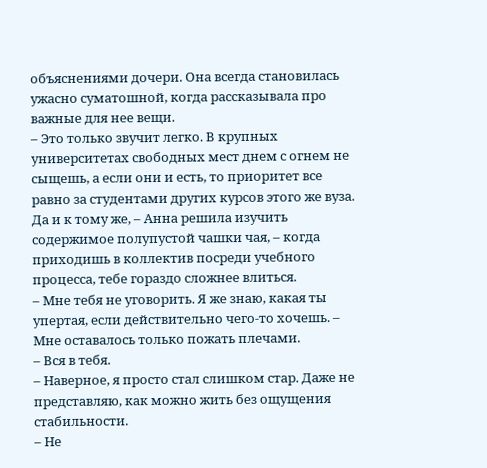объяснениями дочери. Она всегда становилась ужасно суматошной, когда рассказывала про важные для нее вещи.
– Это только звучит легко. В крупных университетах свободных мест днем с огнем не сыщешь, а если они и есть, то приоритет все равно за студентами других курсов этого же вуза. Да и к тому же, – Анна решила изучить содержимое полупустой чашки чая, – когда приходишь в коллектив посреди учебного процесса, тебе гораздо сложнее влиться.
– Мне тебя не уговорить. Я же знаю, какая ты упертая, если действительно чего-то хочешь. – Мне оставалось только пожать плечами.
– Вся в тебя.
– Наверное, я просто стал слишком стар. Даже не представляю, как можно жить без ощущения стабильности.
– Не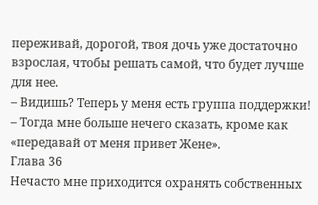переживай, дорогой, твоя дочь уже достаточно взрослая, чтобы решать самой, что будет лучше для нее.
– Видишь? Теперь у меня есть группа поддержки!
– Тогда мне больше нечего сказать, кроме как «передавай от меня привет Жене».
Глава 36
Нечасто мне приходится охранять собственных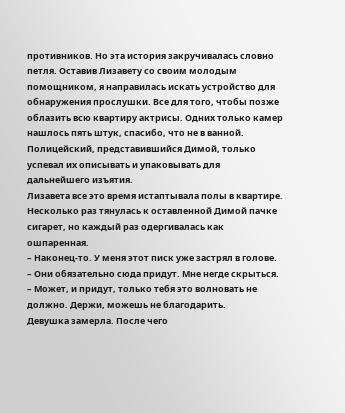противников. Но эта история закручивалась словно петля. Оставив Лизавету со своим молодым помощником, я направилась искать устройство для обнаружения прослушки. Все для того, чтобы позже облазить всю квартиру актрисы. Одних только камер нашлось пять штук, спасибо, что не в ванной. Полицейский, представившийся Димой, только успевал их описывать и упаковывать для дальнейшего изъятия.
Лизавета все это время истаптывала полы в квартире. Несколько раз тянулась к оставленной Димой пачке сигарет, но каждый раз одергивалась как ошпаренная.
– Наконец-то. У меня этот писк уже застрял в голове.
– Они обязательно сюда придут. Мне негде скрыться.
– Может, и придут, только тебя это волновать не должно. Держи, можешь не благодарить.
Девушка замерла. После чего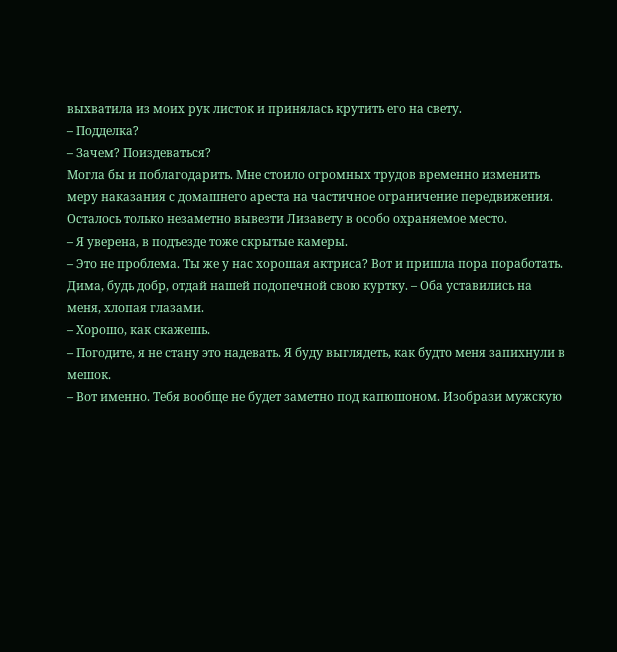выхватила из моих рук листок и принялась крутить его на свету.
– Подделка?
– Зачем? Поиздеваться?
Могла бы и поблагодарить. Мне стоило огромных трудов временно изменить меру наказания с домашнего ареста на частичное ограничение передвижения. Осталось только незаметно вывезти Лизавету в особо охраняемое место.
– Я уверена, в подъезде тоже скрытые камеры.
– Это не проблема. Ты же у нас хорошая актриса? Вот и пришла пора поработать. Дима, будь добр, отдай нашей подопечной свою куртку. – Оба уставились на меня, хлопая глазами.
– Хорошо, как скажешь.
– Погодите, я не стану это надевать. Я буду выглядеть, как будто меня запихнули в мешок.
– Вот именно. Тебя вообще не будет заметно под капюшоном. Изобрази мужскую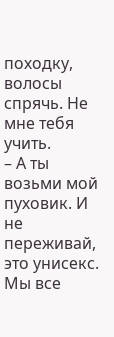походку, волосы спрячь. Не мне тебя учить.
– А ты возьми мой пуховик. И не переживай, это унисекс. Мы все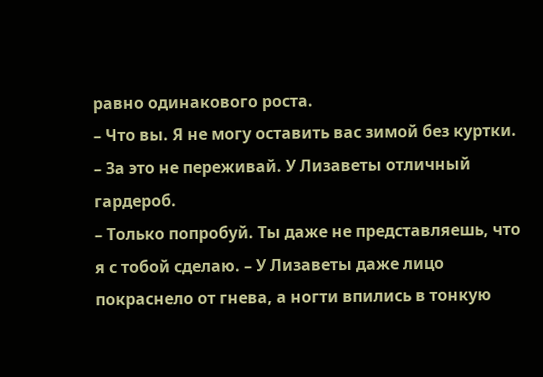равно одинакового роста.
– Что вы. Я не могу оставить вас зимой без куртки.
– За это не переживай. У Лизаветы отличный гардероб.
– Только попробуй. Ты даже не представляешь, что я с тобой сделаю. – У Лизаветы даже лицо покраснело от гнева, а ногти впились в тонкую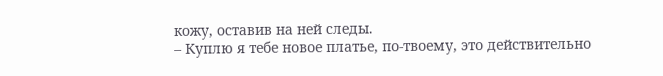кожу, оставив на ней следы.
– Куплю я тебе новое платье, по-твоему, это действительно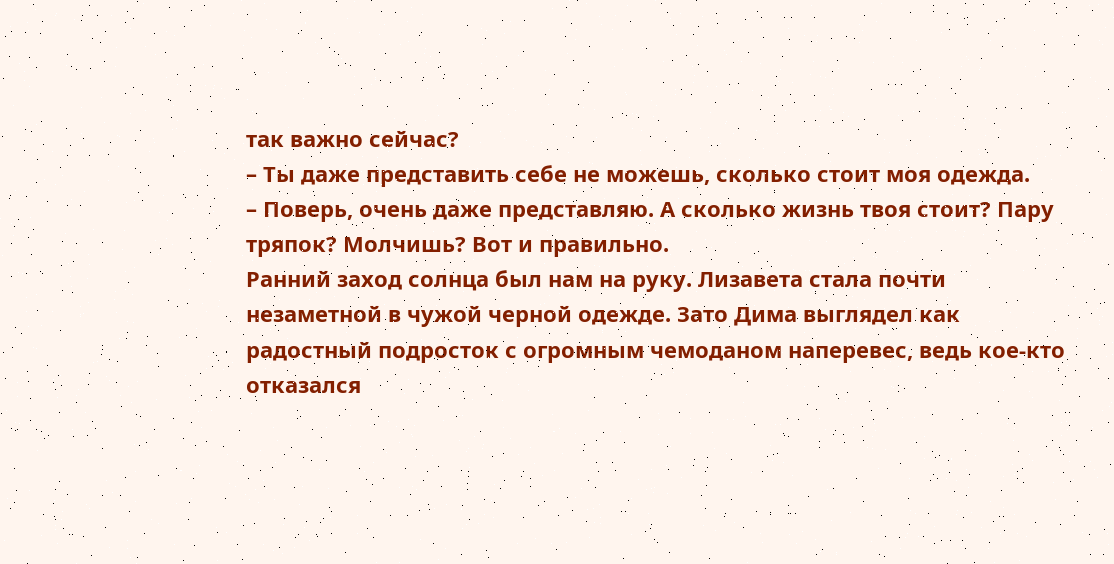так важно сейчас?
– Ты даже представить себе не можешь, сколько стоит моя одежда.
– Поверь, очень даже представляю. А сколько жизнь твоя стоит? Пару тряпок? Молчишь? Вот и правильно.
Ранний заход солнца был нам на руку. Лизавета стала почти незаметной в чужой черной одежде. Зато Дима выглядел как радостный подросток с огромным чемоданом наперевес, ведь кое-кто отказался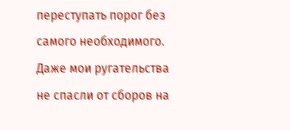переступать порог без самого необходимого. Даже мои ругательства не спасли от сборов на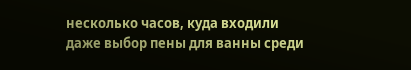несколько часов, куда входили даже выбор пены для ванны среди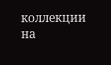коллекции на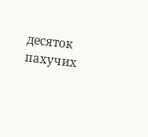десяток пахучих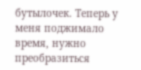бутылочек. Теперь у меня поджимало время, нужно преобразиться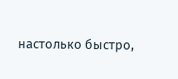настолько быстро,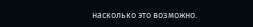насколько это возможно.